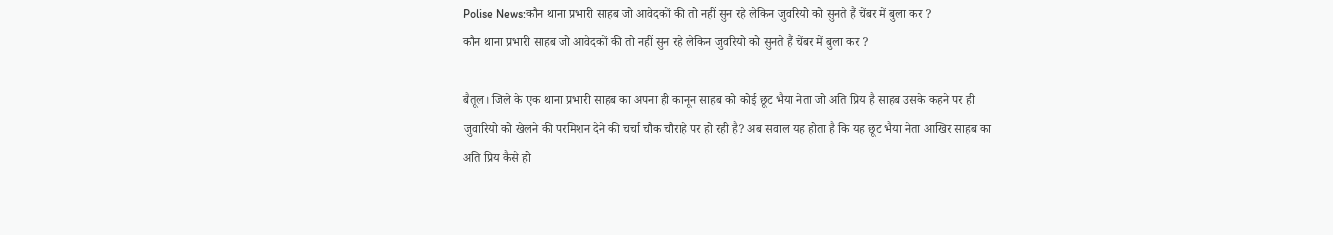Polise News:कौन थाना प्रभारी साहब जो आवेदकों की तो नहीं सुन रहे लेकिन जुवरियो को सुनते हैं चेंबर में बुला कर ?
कौन थाना प्रभारी साहब जो आवेदकों की तो नहीं सुन रहे लेकिन जुवरियो को सुनते हैं चेंबर में बुला कर ?

बैतूल। जिले के एक थाना प्रभारी साहब का अपना ही कानून साहब को कोई छूट भैया नेता जो अति प्रिय है साहब उसके कहने पर ही जुवारियो को खेलने की परमिशन देने की चर्चा चौक चौराहे पर हो रही है? अब सवाल यह होता है कि यह छूट भैया नेता आखिर साहब का अति प्रिय कैसे हो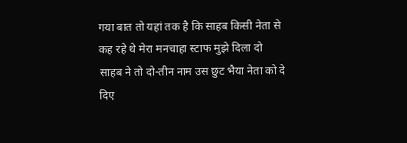गया बात तो यहां तक है कि साहब किसी नेता से कह रहे थे मेरा मनचाहा स्टाफ मुझे दिला दो साहब ने तो दो-तीन नाम उस छुट भैया नेता को दे दिए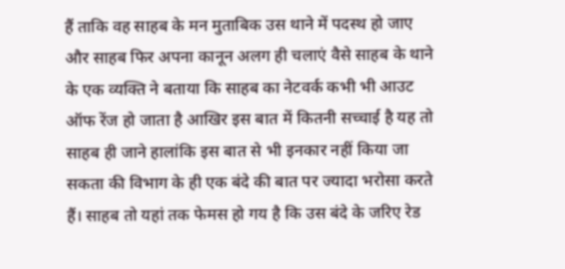हैं ताकि वह साहब के मन मुताबिक उस थाने में पदस्थ हो जाए और साहब फिर अपना कानून अलग ही चलाएं वैसे साहब के थाने के एक व्यक्ति ने बताया कि साहब का नेटवर्क कभी भी आउट ऑफ रेंज हो जाता है आखिर इस बात में कितनी सच्चाई है यह तो साहब ही जाने हालांकि इस बात से भी इनकार नहीं किया जा सकता की विभाग के ही एक बंदे की बात पर ज्यादा भरोसा करते हैं। साहब तो यहां तक फेमस हो गय है कि उस बंदे के जरिए रेड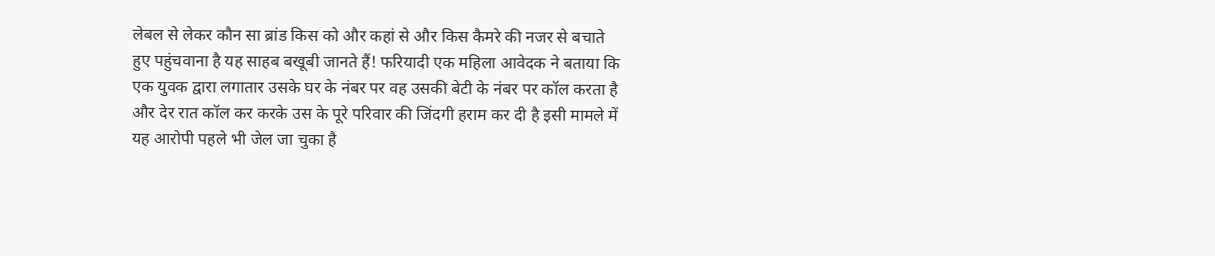लेबल से लेकर कौन सा ब्रांड किस को और कहां से और किस कैमरे की नजर से बचाते हुए पहुंचवाना है यह साहब बखूबी जानते हैं! फरियादी एक महिला आवेदक ने बताया कि एक युवक द्वारा लगातार उसके घर के नंबर पर वह उसकी बेटी के नंबर पर कॉल करता है और देर रात कॉल कर करके उस के पूरे परिवार की जिंदगी हराम कर दी है इसी मामले में यह आरोपी पहले भी जेल जा चुका है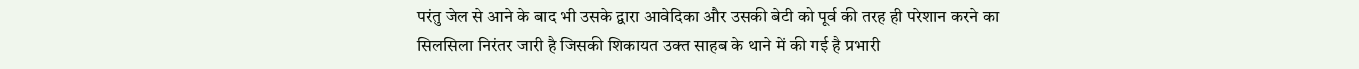परंतु जेल से आने के बाद भी उसके द्वारा आवेदिका और उसकी बेटी को पूर्व की तरह ही परेशान करने का सिलसिला निरंतर जारी है जिसकी शिकायत उक्त साहब के थाने में की गई है प्रभारी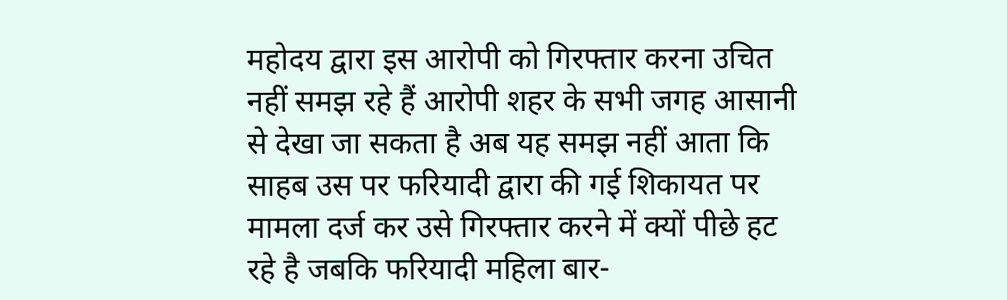महोदय द्वारा इस आरोपी को गिरफ्तार करना उचित नहीं समझ रहे हैं आरोपी शहर के सभी जगह आसानी से देखा जा सकता है अब यह समझ नहीं आता कि साहब उस पर फरियादी द्वारा की गई शिकायत पर मामला दर्ज कर उसे गिरफ्तार करने में क्यों पीछे हट रहे है जबकि फरियादी महिला बार-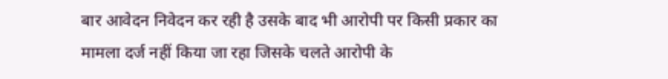बार आवेदन निवेदन कर रही है उसके बाद भी आरोपी पर किसी प्रकार का मामला दर्ज नहीं किया जा रहा जिसके चलते आरोपी के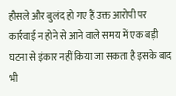हौसले और बुलंद हो गए हैं उक्त आरोपी पर कार्रवाई न होने से आने वाले समय में एक बड़ी घटना से इंकार नहीं किया जा सकता है इसके बाद भी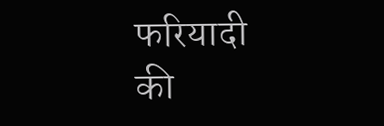फरियादी की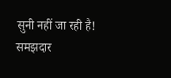सुनी नहीं जा रही है! समझदार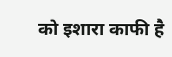को इशारा काफी है